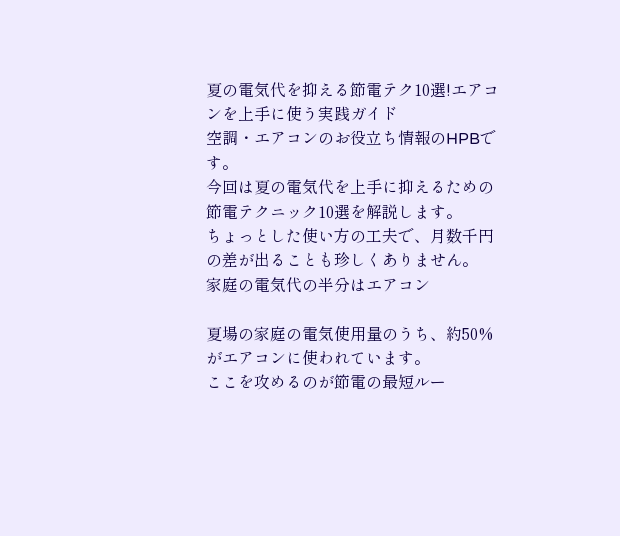夏の電気代を抑える節電テク10選!エアコンを上手に使う実践ガイド
空調・エアコンのお役立ち情報のHPBです。
今回は夏の電気代を上手に抑えるための節電テクニック10選を解説します。
ちょっとした使い方の工夫で、月数千円の差が出ることも珍しくありません。
家庭の電気代の半分はエアコン

夏場の家庭の電気使用量のうち、約50%がエアコンに使われています。
ここを攻めるのが節電の最短ルー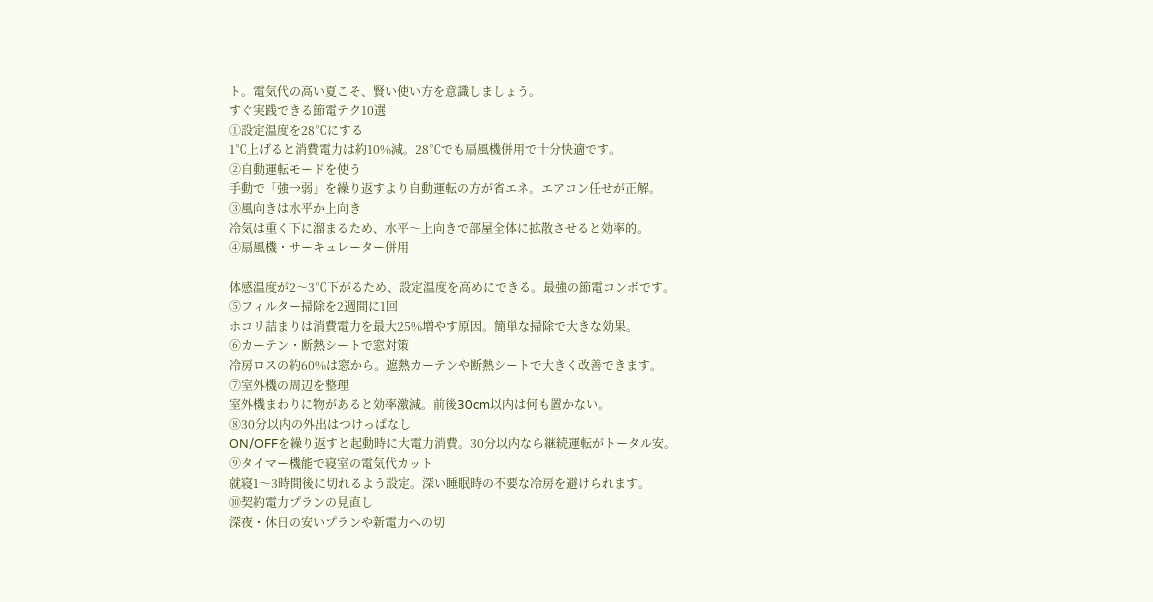ト。電気代の高い夏こそ、賢い使い方を意識しましょう。
すぐ実践できる節電テク10選
①設定温度を28℃にする
1℃上げると消費電力は約10%減。28℃でも扇風機併用で十分快適です。
②自動運転モードを使う
手動で「強→弱」を繰り返すより自動運転の方が省エネ。エアコン任せが正解。
③風向きは水平か上向き
冷気は重く下に溜まるため、水平〜上向きで部屋全体に拡散させると効率的。
④扇風機・サーキュレーター併用

体感温度が2〜3℃下がるため、設定温度を高めにできる。最強の節電コンボです。
⑤フィルター掃除を2週間に1回
ホコリ詰まりは消費電力を最大25%増やす原因。簡単な掃除で大きな効果。
⑥カーテン・断熱シートで窓対策
冷房ロスの約60%は窓から。遮熱カーテンや断熱シートで大きく改善できます。
⑦室外機の周辺を整理
室外機まわりに物があると効率激減。前後30cm以内は何も置かない。
⑧30分以内の外出はつけっぱなし
ON/OFFを繰り返すと起動時に大電力消費。30分以内なら継続運転がトータル安。
⑨タイマー機能で寝室の電気代カット
就寝1〜3時間後に切れるよう設定。深い睡眠時の不要な冷房を避けられます。
⑩契約電力プランの見直し
深夜・休日の安いプランや新電力への切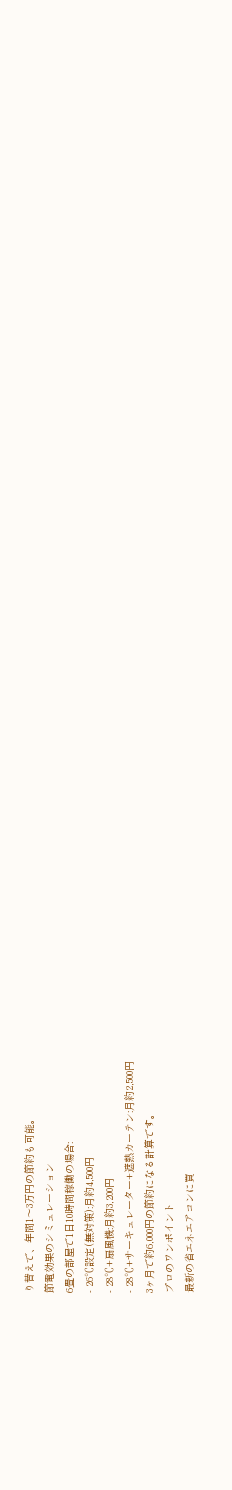り替えで、年間1〜3万円の節約も可能。
節電効果のシミュレーション
6畳の部屋で1日10時間稼働の場合:
- 26℃設定(無対策):月約4,500円
- 28℃+扇風機:月約3,200円
- 28℃+サーキュレーター+遮熱カーテン:月約2,500円
3ヶ月で約6,000円の節約になる計算です。
プロのワンポイント
最新の省エネエアコンに買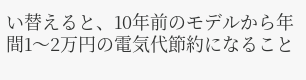い替えると、10年前のモデルから年間1〜2万円の電気代節約になること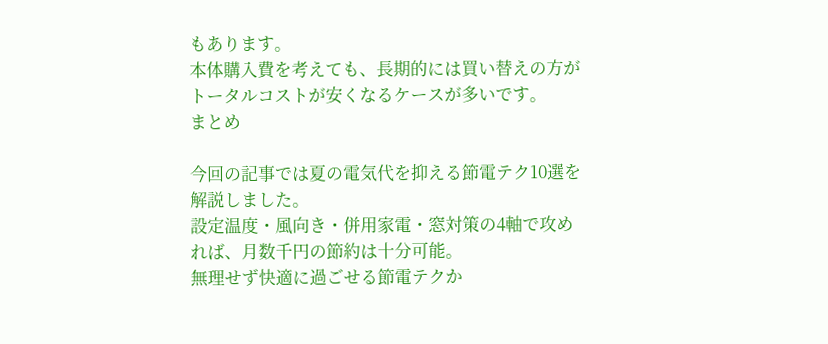もあります。
本体購入費を考えても、長期的には買い替えの方がトータルコストが安くなるケースが多いです。
まとめ

今回の記事では夏の電気代を抑える節電テク10選を解説しました。
設定温度・風向き・併用家電・窓対策の4軸で攻めれば、月数千円の節約は十分可能。
無理せず快適に過ごせる節電テクか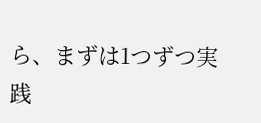ら、まずは1つずつ実践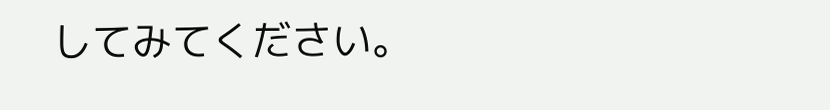してみてください。